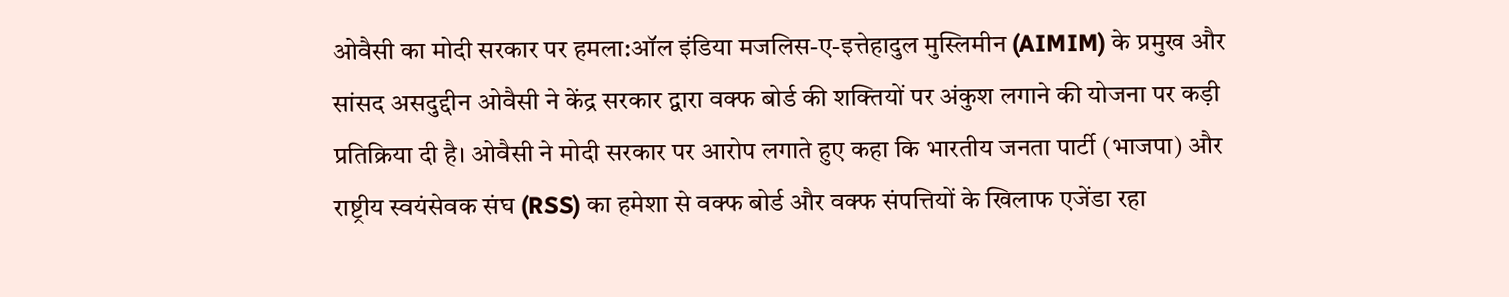ओवैसी का मोदी सरकार पर हमला:ऑल इंडिया मजलिस-ए-इत्तेहादुल मुस्लिमीन (AIMIM) के प्रमुख और सांसद असदुद्दीन ओवैसी ने केंद्र सरकार द्वारा वक्फ बोर्ड की शक्तियों पर अंकुश लगाने की योजना पर कड़ी प्रतिक्रिया दी है। ओवैसी ने मोदी सरकार पर आरोप लगाते हुए कहा कि भारतीय जनता पार्टी (भाजपा) और राष्ट्रीय स्वयंसेवक संघ (RSS) का हमेशा से वक्फ बोर्ड और वक्फ संपत्तियों के खिलाफ एजेंडा रहा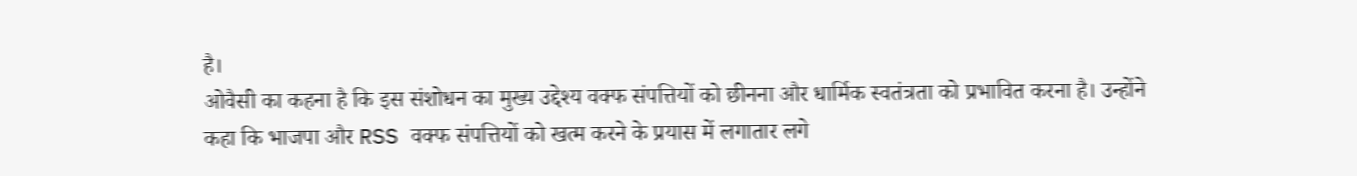है।
ओवैसी का कहना है कि इस संशोधन का मुख्य उद्देश्य वक्फ संपत्तियों को छीनना और धार्मिक स्वतंत्रता को प्रभावित करना है। उन्होंने कहा कि भाजपा और RSS वक्फ संपत्तियों को खत्म करने के प्रयास में लगातार लगे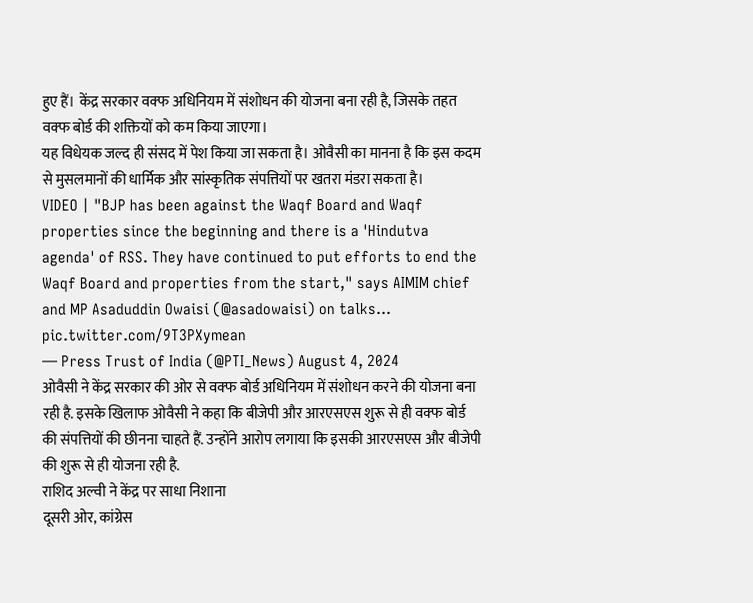हुए हैं। केंद्र सरकार वक्फ अधिनियम में संशोधन की योजना बना रही है, जिसके तहत वक्फ बोर्ड की शक्तियों को कम किया जाएगा।
यह विधेयक जल्द ही संसद में पेश किया जा सकता है। ओवैसी का मानना है कि इस कदम से मुसलमानों की धार्मिक और सांस्कृतिक संपत्तियों पर खतरा मंडरा सकता है।
VIDEO | "BJP has been against the Waqf Board and Waqf properties since the beginning and there is a 'Hindutva agenda' of RSS. They have continued to put efforts to end the Waqf Board and properties from the start," says AIMIM chief and MP Asaduddin Owaisi (@asadowaisi) on talks… pic.twitter.com/9T3PXymean
— Press Trust of India (@PTI_News) August 4, 2024
ओवैसी ने केंद्र सरकार की ओर से वक्फ बोर्ड अधिनियम में संशोधन करने की योजना बना रही है. इसके खिलाफ ओवैसी ने कहा कि बीजेपी और आरएसएस शुरू से ही वक्फ बोर्ड की संपत्तियों की छीनना चाहते हैं. उन्होंने आरोप लगाया कि इसकी आरएसएस और बीजेपी की शुरू से ही योजना रही है.
राशिद अल्वी ने केंद्र पर साधा निशाना
दूसरी ओर, कांग्रेस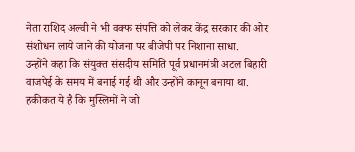नेता राशिद अल्वी ने भी वक्फ संपत्ति को लेकर केंद्र सरकार की ओर संशोधन लाये जाने की योजना पर बीजेपी पर निशाना साधा.
उन्होंने कहा कि संयुक्त संसदीय समिति पूर्व प्रधानमंत्री अटल बिहारी वाजपेई के समय में बनाई गई थी और उन्होंने कानून बनाया था. हकीकत ये है कि मुस्लिमों ने जो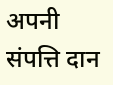अपनी संपत्ति दान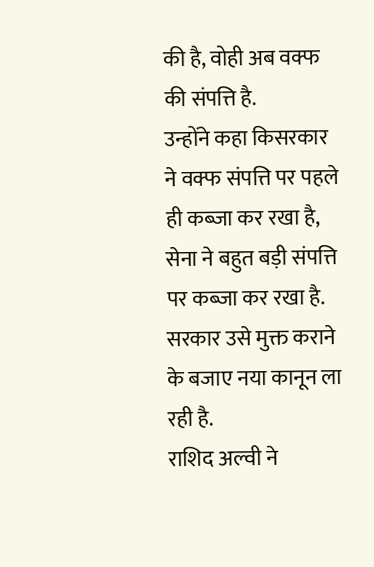की है, वोही अब वक्फ की संपत्ति है.
उन्होंने कहा किसरकार ने वक्फ संपत्ति पर पहले ही कब्जा कर रखा है, सेना ने बहुत बड़ी संपत्ति पर कब्जा कर रखा है. सरकार उसे मुक्त कराने के बजाए नया कानून ला रही है.
राशिद अल्वी ने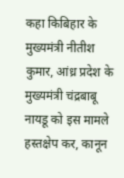कहा किबिहार के मुख्यमंत्री नीतीश कुमार, आंध्र प्रदेश के मुख्यमंत्री चंद्रबाबू नायडू को इस मामले हस्तक्षेप कर, कानून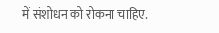में संशोधन को रोकना चाहिए.